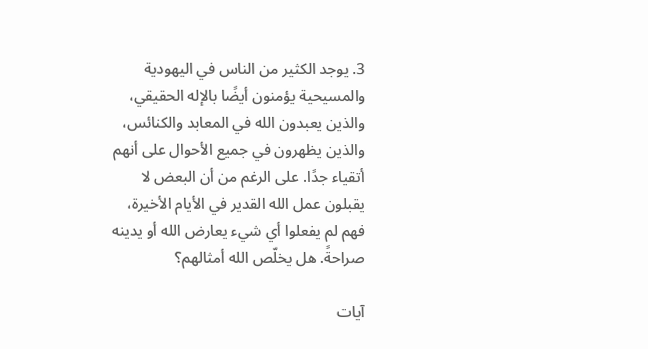3. يوجد الكثير من الناس في اليهودية والمسيحية يؤمنون أيضًا بالإله الحقيقي، والذين يعبدون الله في المعابد والكنائس، والذين يظهرون في جميع الأحوال على أنهم أتقياء جدًا. على الرغم من أن البعض لا يقبلون عمل الله القدير في الأيام الأخيرة، فهم لم يفعلوا أي شيء يعارض الله أو يدينه صراحةً. هل يخلّص الله أمثالهم؟

آيات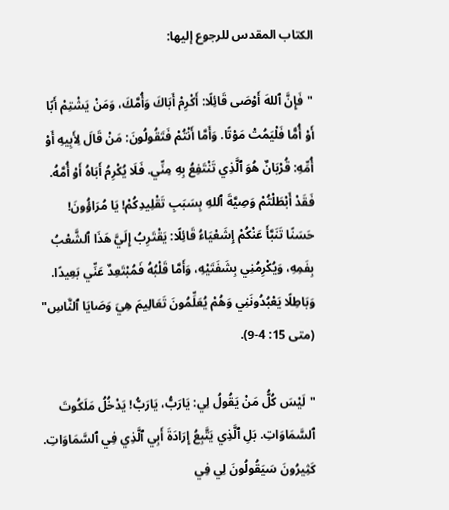الكتاب المقدس للرجوع إليها:

"فَإِنَّ ٱللهَ أَوْصَى قَائِلًا: أَكْرِمْ أَبَاكَ وَأُمَّكَ، وَمَنْ يَشْتِمْ أَبًا أَوْ أُمًّا فَلْيَمُتْ مَوْتًا. وَأَمَّا أَنْتُمْ فَتَقُولُونَ: مَنْ قَالَ لِأَبِيهِ أَوْ أُمِّهِ: قُرْبَانٌ هُوَ ٱلَّذِي تَنْتَفِعُ بِهِ مِنِّي. فَلَا يُكْرِمُ أَبَاهُ أَوْ أُمَّهُ. فَقَدْ أَبْطَلْتُمْ وَصِيَّةَ ٱللهِ بِسَبَبِ تَقْلِيدِكُمْ! يَا مُرَاؤُونَ! حَسَنًا تَنَبَّأَ عَنْكُمْ إِشَعْيَاءُ قَائِلًا: يَقْتَرِبُ إِلَيَّ هَذَا ٱلشَّعْبُ بِفَمِهِ، وَيُكْرِمُنِي بِشَفَتَيْهِ، وَأَمَّا قَلْبُهُ فَمُبْتَعِدٌ عَنِّي بَعِيدًا. وَبَاطِلًا يَعْبُدُونَنِي وَهُمْ يُعَلِّمُونَ تَعَالِيمَ هِيَ وَصَايَا ٱلنَّاسِ" (متى 15: 4-9).

"لَيْسَ كُلُّ مَنْ يَقُولُ لِي: يَارَبُّ، يَارَبُّ! يَدْخُلُ مَلَكُوتَ ٱلسَّمَاوَاتِ. بَلِ ٱلَّذِي يَتَّبِعُ إِرَادَةَ أَبِي ٱلَّذِي فِي ٱلسَّمَاوَاتِ. كَثِيرُونَ سَيَقُولُونَ لِي فِي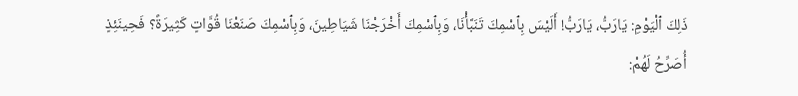ذَلِكَ ٱلْيَوْمِ: يَارَبُّ، يَارَبُّ! أَلَيْسَ بِٱسْمِكَ تَنَبَّأْنَا، وَبِٱسْمِكَ أَخْرَجْنَا شَيَاطِينَ، وَبِٱسْمِكَ صَنَعْنَا قُوَّاتٍ كَثِيرَةً؟ فَحِينَئِذٍ أُصَرِّحُ لَهُمْ: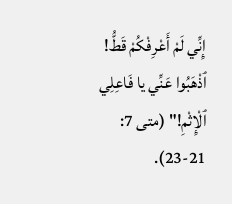إِنِّي لَمْ أَعْرِفْكُمْ قَطُّ! ٱذْهَبُوا عَنِّي يا فَاعِلِي ٱلْإِثْمِ!" (متى 7: 21-23).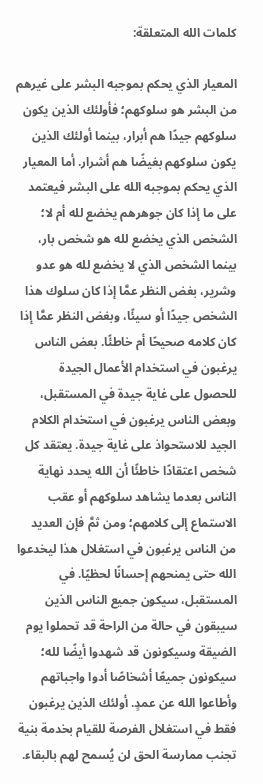كلمات الله المتعلقة:

المعيار الذي يحكم بموجبه البشر على غيرهم من البشر هو سلوكهم؛ فأولئك الذين يكون سلوكهم جيدًا هم أبرار، بينما أولئك الذين يكون سلوكهم بغيضًا هم أشرار. أما المعيار الذي يحكم بموجبه الله على البشر فيعتمد على ما إذا كان جوهرهم يخضع لله أم لا؛ الشخص الذي يخضع لله هو شخص بار، بينما الشخص الذي لا يخضع لله هو عدو وشرير، بغض النظر عمَّا إذا كان سلوك هذا الشخص جيدًا أو سيئًا، وبغض النظر عمَّا إذا كان كلامه صحيحًا أم خاطئًا. بعض الناس يرغبون في استخدام الأعمال الجيدة للحصول على غاية جيدة في المستقبل، وبعض الناس يرغبون في استخدام الكلام الجيد للاستحواذ على غاية جيدة. يعتقد كل شخص اعتقادًا خاطئًا أن الله يحدد نهاية الناس بعدما يشاهد سلوكهم أو عقب الاستماع إلى كلامهم؛ ومن ثمَّ فإن العديد من الناس يرغبون في استغلال هذا ليخدعوا الله حتى يمنحهم إحسانًا لحظيًا. في المستقبل، سيكون جميع الناس الذين سيبقون في حالة من الراحة قد تحملوا يوم الضيقة وسيكونون قد شهدوا أيضًا لله؛ سيكونون جميعًا أشخاصًا أدوا واجباتهم وأطاعوا الله عن عمدٍ. أولئك الذين يرغبون فقط في استغلال الفرصة للقيام بخدمة بنية تجنب ممارسة الحق لن يُسمح لهم بالبقاء.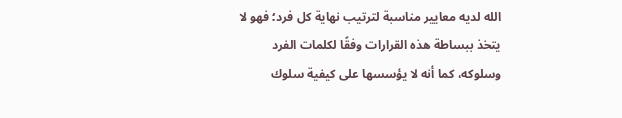الله لديه معايير مناسبة لترتيب نهاية كل فرد؛ فهو لا يتخذ ببساطة هذه القرارات وفقًا لكلمات الفرد وسلوكه، كما أنه لا يؤسسها على كيفية سلوك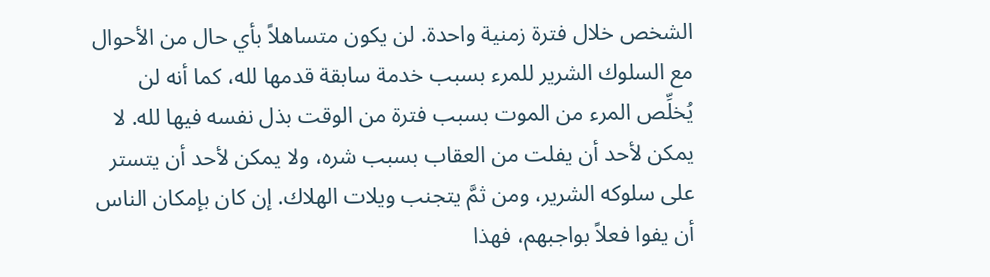الشخص خلال فترة زمنية واحدة. لن يكون متساهلاً بأي حال من الأحوال مع السلوك الشرير للمرء بسبب خدمة سابقة قدمها لله، كما أنه لن يُخلِّص المرء من الموت بسبب فترة من الوقت بذل نفسه فيها لله. لا يمكن لأحد أن يفلت من العقاب بسبب شره، ولا يمكن لأحد أن يتستر على سلوكه الشرير، ومن ثمَّ يتجنب ويلات الهلاك. إن كان بإمكان الناس أن يفوا فعلاً بواجبهم، فهذا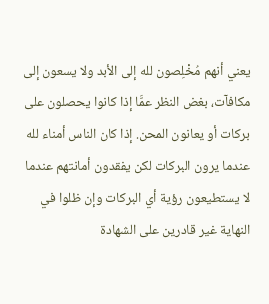يعني أنهم مُخْلِصون لله إلى الأبد ولا يسعون إلى مكافآت، بغض النظر عمَّا إذا كانوا يحصلون على بركات أو يعانون المحن. إذا كان الناس أمناء لله عندما يرون البركات لكن يفقدون أمانتهم عندما لا يستطيعون رؤية أي البركات وإن ظلوا في النهاية غير قادرين على الشهادة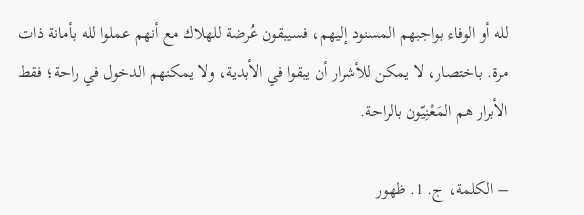لله أو الوفاء بواجبهم المسنود إليهم، فسيبقون عُرضة للهلاك مع أنهم عملوا لله بأمانة ذات مرة. باختصار، لا يمكن للأشرار أن يبقوا في الأبدية، ولا يمكنهم الدخول في راحة؛ فقط الأبرار هم المَعْنِيّون بالراحة.

– الكلمة، ج. 1. ظهور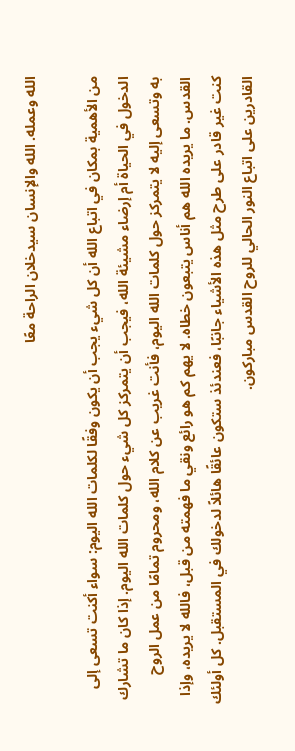الله وعمله. الله والإنسان سيدخلان الراحة معًا

من الأهمية بمكان في اتباع الله أن كل شيء يجب أن يكون وفقًا لكلمات الله اليوم: سواء أكنت تسعى إلى الدخول في الحياة أم إرضاء مشيئة الله، فيجب أن يتمركز كل شيء حول كلمات الله اليوم. إذا كان ما تشارك به وتسعى إليه لا يتمركز حول كلمات الله اليوم، فأنت غريب عن كلام الله، ومحروم تمامًا من عمل الروح القدس. ما يريده الله هم أناس يتبعون خطاه. لا يهم كم هو رائع ونقي ما فهمته من قبل، فالله لا يريده، وإذا كنت غير قادر على طرح مثل هذه الأشياء جانبًا، فعندئذ ستكون عائقًا هائلاً لدخولك في المستقبل. كل أولئك القادرين على اتباع النور الحالي للروح القدس مباركون.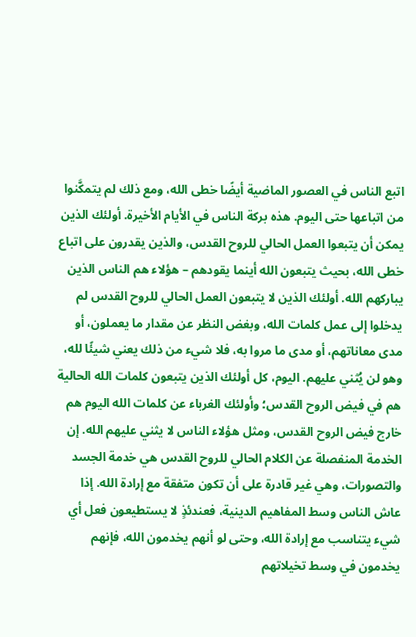اتبع الناس في العصور الماضية أيضًا خطى الله، ومع ذلك لم يتمكَّنوا من اتباعها حتى اليوم. هذه بركة الناس في الأيام الأخيرة. أولئك الذين يمكن أن يتبعوا العمل الحالي للروح القدس، والذين يقدرون على اتباع خطى الله، بحيث يتبعون الله أينما يقودهم – هؤلاء هم الناس الذين يباركهم الله. أولئك الذين لا يتبعون العمل الحالي للروح القدس لم يدخلوا إلى عمل كلمات الله، وبغض النظر عن مقدار ما يعملون، أو مدى معاناتهم، أو مدى ما مروا به، فلا شيء من ذلك يعني شيئًا لله، وهو لن يُثني عليهم. اليوم، كل أولئك الذين يتبعون كلمات الله الحالية هم في فيض الروح القدس؛ وأولئك الغرباء عن كلمات الله اليوم هم خارج فيض الروح القدس، ومثل هؤلاء الناس لا يثني عليهم الله. إن الخدمة المنفصلة عن الكلام الحالي للروح القدس هي خدمة الجسد والتصورات، وهي غير قادرة على أن تكون متفقة مع إرادة الله. إذا عاش الناس وسط المفاهيم الدينية، فعندئذٍ لا يستطيعون فعل أي شيء يتناسب مع إرادة الله، وحتى لو أنهم يخدمون الله، فإنهم يخدمون في وسط تخيلاتهم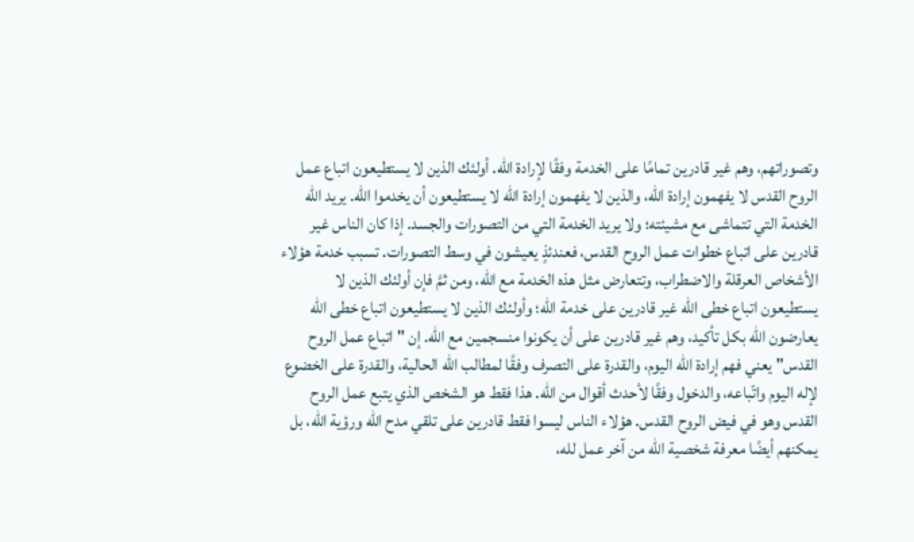وتصوراتهم، وهم غير قادرين تمامًا على الخدمة وفقًا لإرادة الله. أولئك الذين لا يستطيعون اتباع عمل الروح القدس لا يفهمون إرادة الله، والذين لا يفهمون إرادة الله لا يستطيعون أن يخدموا الله. يريد الله الخدمة التي تتماشى مع مشيئته؛ ولا يريد الخدمة التي من التصورات والجسد. إذا كان الناس غير قادرين على اتباع خطوات عمل الروح القدس، فعندئذٍ يعيشون في وسط التصورات. تسبب خدمة هؤلاء الأشخاص العرقلة والاضطراب، وتتعارض مثل هذه الخدمة مع الله، ومن ثمَّ فإن أولئك الذين لا يستطيعون اتباع خطى الله غير قادرين على خدمة الله؛ وأولئك الذين لا يستطيعون اتباع خطى الله يعارضون الله بكل تأكيد، وهم غير قادرين على أن يكونوا منسجمين مع الله. إن "اتباع عمل الروح القدس" يعني فهم إرادة الله اليوم، والقدرة على التصرف وفقًا لمطالب الله الحالية، والقدرة على الخضوع لإله اليوم واتّباعه، والدخول وفقًا لأحدث أقوال من الله. هذا فقط هو الشخص الذي يتبع عمل الروح القدس وهو في فيض الروح القدس. هؤلاء الناس ليسوا فقط قادرين على تلقي مدح الله ورؤية الله، بل يمكنهم أيضًا معرفة شخصية الله من آخر عمل لله،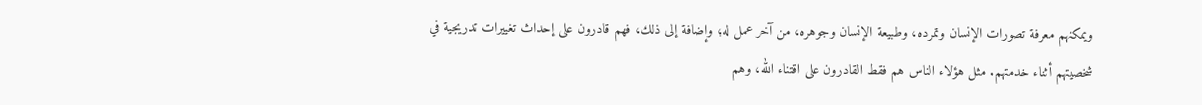ويمكنهم معرفة تصورات الإنسان وتمرده، وطبيعة الإنسان وجوهره، من آخر عمل له؛ وإضافة إلى ذلك، فهم قادرون على إحداث تغييرات تدريجية في شخصيتهم أثناء خدمتهم. مثل هؤلاء الناس هم فقط القادرون على اقتناء الله، وهم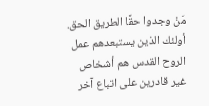مَنْ وجدوا حقًا الطريق الحق. أولئك الذين يستبعدهم عمل الروح القدس هم أشخاص غير قادرين على اتباع آخر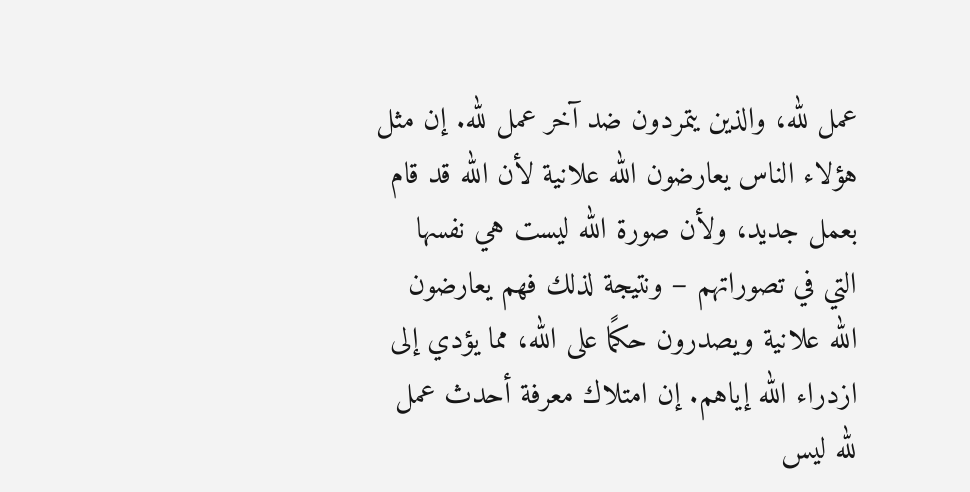عمل لله، والذين يتمردون ضد آخر عمل لله. إن مثل هؤلاء الناس يعارضون الله علانية لأن الله قد قام بعمل جديد، ولأن صورة الله ليست هي نفسها التي في تصوراتهم – ونتيجة لذلك فهم يعارضون الله علانية ويصدرون حكمًا على الله، مما يؤدي إلى ازدراء الله إياهم. إن امتلاك معرفة أحدث عمل لله ليس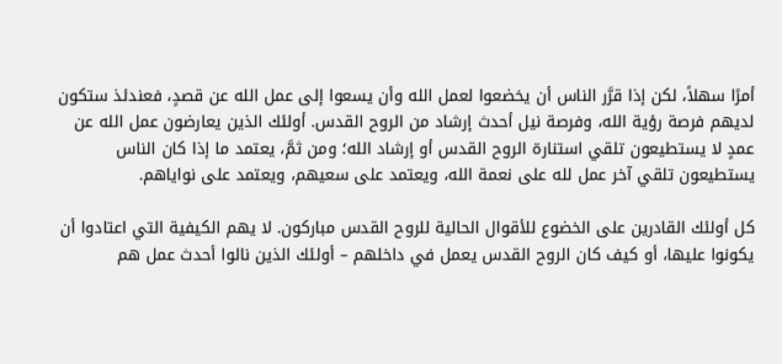أمرًا سهلاً، لكن إذا قرَّر الناس أن يخضعوا لعمل الله وأن يسعوا إلى عمل الله عن قصدٍ، فعندئذ ستكون لديهم فرصة رؤية الله، وفرصة نيل أحدث إرشاد من الروح القدس. أولئك الذين يعارضون عمل الله عن عمدٍ لا يستطيعون تلقي استنارة الروح القدس أو إرشاد الله؛ ومن ثمَّ، يعتمد ما إذا كان الناس يستطيعون تلقي آخر عمل لله على نعمة الله، ويعتمد على سعيهم، ويعتمد على نواياهم.

كل أولئك القادرين على الخضوع للأقوال الحالية للروح القدس مباركون. لا يهم الكيفية التي اعتادوا أن يكونوا عليها، أو كيف كان الروح القدس يعمل في داخلهم – أولئك الذين نالوا أحدث عمل هم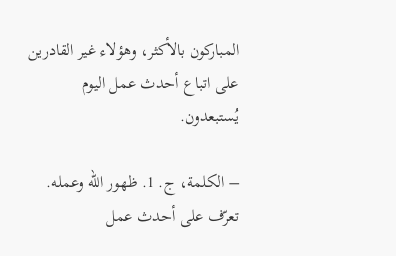المباركون بالأكثر، وهؤلاء غير القادرين على اتباع أحدث عمل اليوم يُستبعدون.

– الكلمة، ج. 1. ظهور الله وعمله. تعرّف على أحدث عمل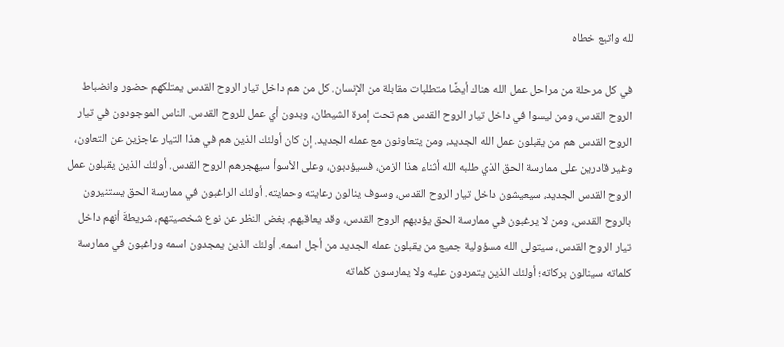لله واتبع خطاه

في كل مرحلة من مراحل عمل الله هناك أيضًا متطلبات مقابلة من الإنسان. كل من هم داخل تيار الروح القدس يمتلكهم حضور وانضباط الروح القدس، ومن ليسوا في داخل تيار الروح القدس هم تحت إمرة الشيطان، وبدون أي عمل للروح القدس. الناس الموجودون في تيار الروح القدس هم من يقبلون عمل الله الجديد، ومن يتعاونون مع عمله الجديد. إن كان أولئك الذين هم في هذا التيار عاجزين عن التعاون، وغير قادرين على ممارسة الحق الذي طلبه الله أثناء هذا الزمن، فسيؤدبون، وعلى الأسوأ سيهجرهم الروح القدس. أولئك الذين يقبلون عمل الروح القدس الجديد، سيعيشون داخل تيار الروح القدس، وسوف ينالون رعايته وحمايته. أولئك الراغبون في ممارسة الحق يستنيرون بالروح القدس، ومن لا يرغبون في ممارسة الحق يؤدبهم الروح القدس، وقد يعاقبهم. بغض النظر عن نوع شخصيتهم، شريطةَ أنهم داخل تيار الروح القدس، سيتولى الله مسؤولية جميع من يقبلون عمله الجديد من أجل اسمه. أولئك الذين يمجدون اسمه وراغبون في ممارسة كلماته سينالون بركاته؛ أولئك الذين يتمردون عليه ولا يمارسون كلماته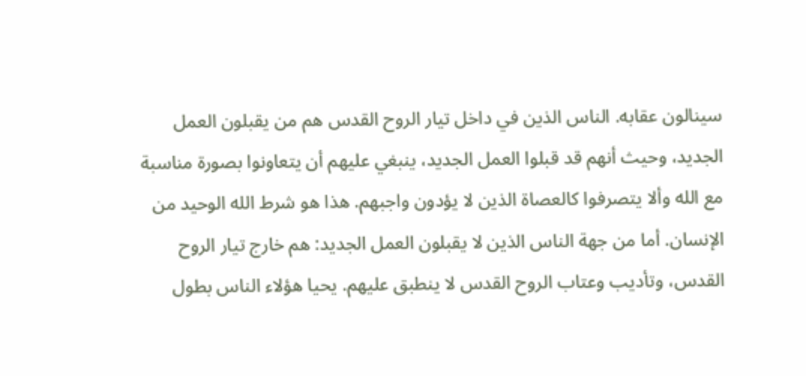سينالون عقابه. الناس الذين في داخل تيار الروح القدس هم من يقبلون العمل الجديد، وحيث أنهم قد قبلوا العمل الجديد، ينبغي عليهم أن يتعاونوا بصورة مناسبة مع الله وألا يتصرفوا كالعصاة الذين لا يؤدون واجبهم. هذا هو شرط الله الوحيد من الإنسان. أما من جهة الناس الذين لا يقبلون العمل الجديد: هم خارج تيار الروح القدس، وتأديب وعتاب الروح القدس لا ينطبق عليهم. يحيا هؤلاء الناس بطول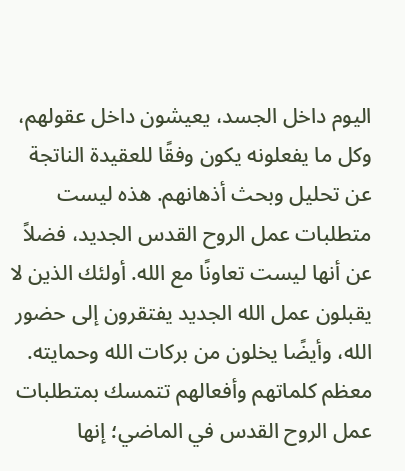اليوم داخل الجسد، يعيشون داخل عقولهم، وكل ما يفعلونه يكون وفقًا للعقيدة الناتجة عن تحليل وبحث أذهانهم. هذه ليست متطلبات عمل الروح القدس الجديد، فضلاً عن أنها ليست تعاونًا مع الله. أولئك الذين لا يقبلون عمل الله الجديد يفتقرون إلى حضور الله، وأيضًا يخلون من بركات الله وحمايته. معظم كلماتهم وأفعالهم تتمسك بمتطلبات عمل الروح القدس في الماضي؛ إنها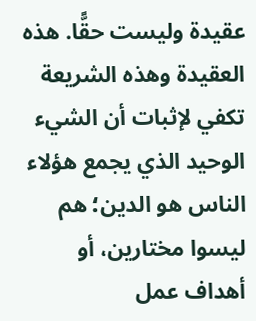عقيدة وليست حقًّا. هذه العقيدة وهذه الشريعة تكفي لإثبات أن الشيء الوحيد الذي يجمع هؤلاء الناس هو الدين؛ هم ليسوا مختارين، أو أهداف عمل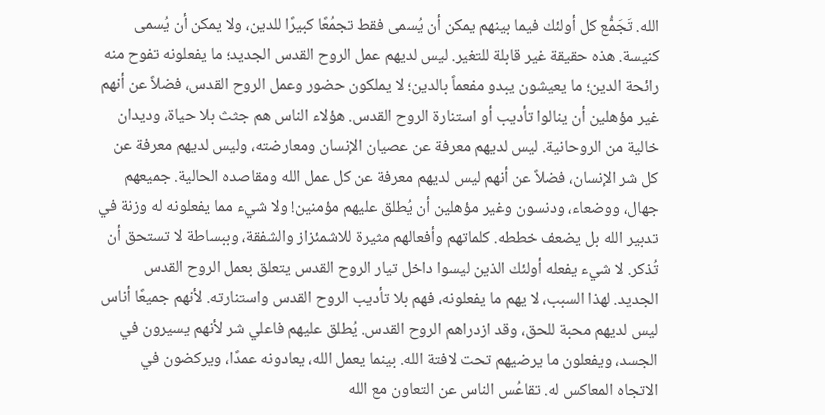الله. تَجَمُّع كل أولئك فيما بينهم يمكن أن يُسمى فقط تجمُعًا كبيرًا للدين، ولا يمكن أن يُسمى كنيسة. هذه حقيقة غير قابلة للتغير. ليس لديهم عمل الروح القدس الجديد؛ ما يفعلونه تفوح منه رائحة الدين؛ ما يعيشون يبدو مفعماً بالدين؛ لا يملكون حضور وعمل الروح القدس، فضلاً عن أنهم غير مؤهلين أن ينالوا تأديب أو استنارة الروح القدس. هؤلاء الناس هم جثث بلا حياة، وديدان خالية من الروحانية. ليس لديهم معرفة عن عصيان الإنسان ومعارضته، وليس لديهم معرفة عن كل شر الإنسان، فضلاً عن أنهم ليس لديهم معرفة عن كل عمل الله ومقاصده الحالية. جميعهم جهال، ووضعاء، ودنسون وغير مؤهلين أن يُطلق عليهم مؤمنين! ولا شيء مما يفعلونه له وزنة في تدبير الله بل يضعف خططه. كلماتهم وأفعالهم مثيرة للاشمئزاز والشفقة، وببساطة لا تستحق أن تُذكر. لا شيء يفعله أولئك الذين ليسوا داخل تيار الروح القدس يتعلق بعمل الروح القدس الجديد. لهذا السبب، لا يهم ما يفعلونه، فهم بلا تأديب الروح القدس واستنارته. لأنهم جميعًا أناس ليس لديهم محبة للحق، وقد ازدراهم الروح القدس. يُطلق عليهم فاعلي شر لأنهم يسيرون في الجسد، ويفعلون ما يرضيهم تحت لافتة الله. بينما يعمل الله، يعادونه عمدًا، ويركضون في الاتجاه المعاكس له. تقاعُس الناس عن التعاون مع الله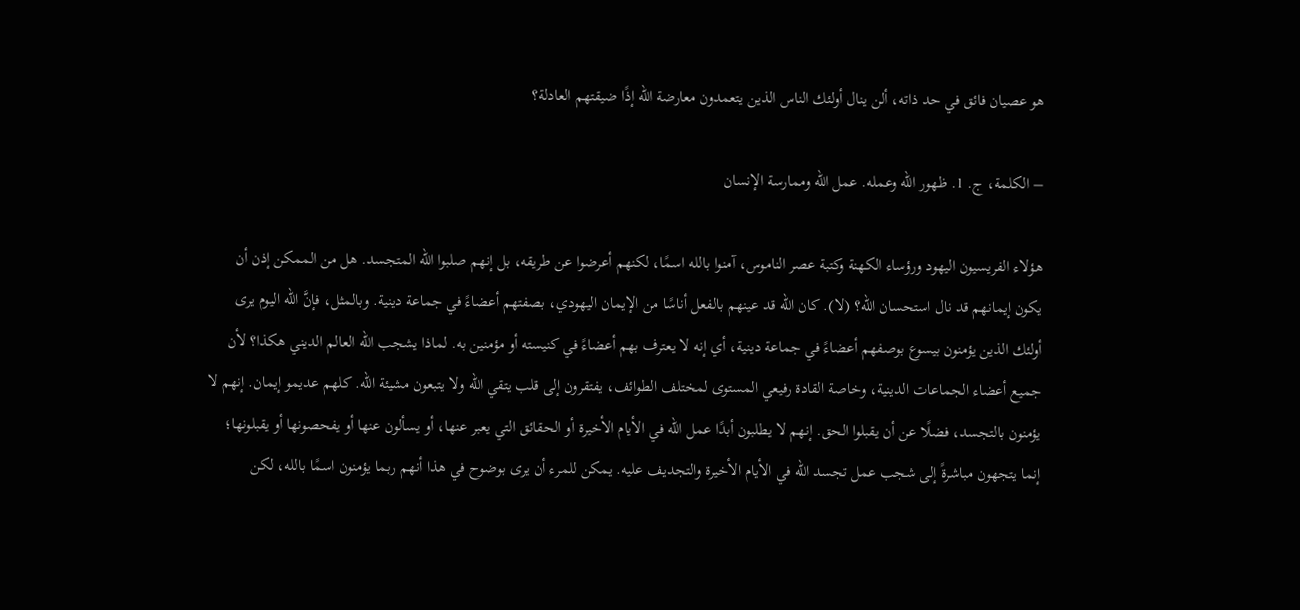هو عصيان فائق في حد ذاته، ألن ينال أولئك الناس الذين يتعمدون معارضة الله إذًا ضيقتهم العادلة؟

– الكلمة، ج. 1. ظهور الله وعمله. عمل الله وممارسة الإنسان

هؤلاء الفريسيون اليهود ورؤساء الكهنة وكتبة عصر الناموس، آمنوا بالله اسمًا، لكنهم أعرضوا عن طريقه، بل إنهم صلبوا الله المتجسد. هل من الممكن إذن أن يكون إيمانهم قد نال استحسان الله؟ (لا). كان الله قد عينهم بالفعل أناسًا من الإيمان اليهودي، بصفتهم أعضاءً في جماعة دينية. وبالمثل، فإنَّ الله اليوم يرى أولئك الذين يؤمنون بيسوع بوصفهم أعضاءً في جماعة دينية، أي إنه لا يعترف بهم أعضاءً في كنيسته أو مؤمنين به. لماذا يشجب الله العالم الديني هكذا؟ لأن جميع أعضاء الجماعات الدينية، وخاصة القادة رفيعي المستوى لمختلف الطوائف، يفتقرون إلى قلب يتقي الله ولا يتبعون مشيئة الله. كلهم عديمو إيمان. إنهم لا يؤمنون بالتجسد، فضلًا عن أن يقبلوا الحق. إنهم لا يطلبون أبدًا عمل الله في الأيام الأخيرة أو الحقائق التي يعبر عنها، أو يسألون عنها أو يفحصونها أو يقبلونها؛ إنما يتجهون مباشرةً إلى شجب عمل تجسد الله في الأيام الأخيرة والتجديف عليه. يمكن للمرء أن يرى بوضوح في هذا أنهم ربما يؤمنون اسمًا بالله، لكن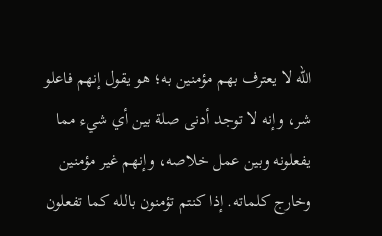الله لا يعترف بهم مؤمنين به؛ هو يقول إنهم فاعلو شر، وإنه لا توجد أدنى صلة بين أي شيء مما يفعلونه وبين عمل خلاصه، وإنهم غير مؤمنين وخارج كلماته. إذا كنتم تؤمنون بالله كما تفعلون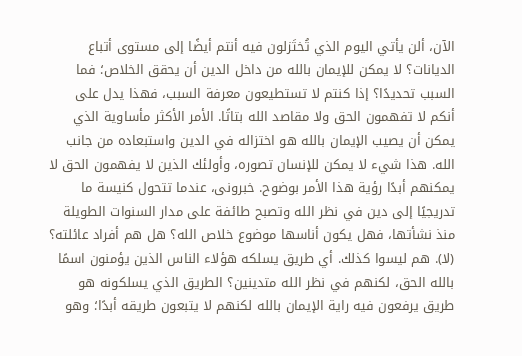الآن، ألن يأتي اليوم الذي تُختَزلون فيه أنتم أيضًا إلى مستوى أتباع الديانات؟ لا يمكن للإيمان بالله من داخل الدين أن يحقق الخلاص؛ فما السبب تحديدًا؟ إذا كنتم لا تستطيعون معرفة السبب، فهذا يدل على أنكم لا تفهمون الحق ولا مقاصد الله بتاتًا. الأمر الأكثر مأساوية الذي يمكن أن يصيب الإيمان بالله هو اختزاله في الدين واستبعاده من جانب الله. هذا شيء لا يمكن للإنسان تصوره، وأولئك الذين لا يفهمون الحق لا يمكنهم أبدًا رؤية هذا الأمر بوضوح. خبرونى، عندما تتحول كنيسة ما تدريجيًا إلى دين في نظر الله وتصبح طائفة على مدار السنوات الطويلة منذ نشأتها، فهل يكون أناسها موضوع خلاص الله؟ هل هم أفراد عائلته؟ (لا). هم ليسوا كذلك. أي طريق يسلكه هؤلاء الناس الذين يؤمنون اسمًا بالله الحق، لكنهم في نظر الله متدينين؟ الطريق الذي يسلكونه هو طريق يرفعون فيه راية الإيمان بالله لكنهم لا يتبعون طريقه أبدًا؛ وهو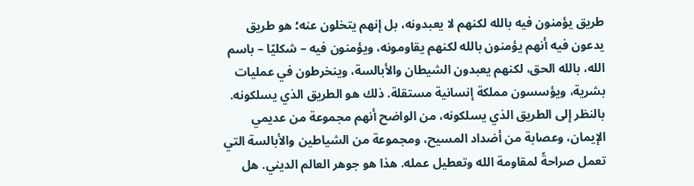طريق يؤمنون فيه بالله لكنهم لا يعبدونه، بل إنهم يتخلون عنه؛ هو طريق يدعون فيه أنهم يؤمنون بالله لكنهم يقاومونه، ويؤمنون فيه – شكليًا – باسم الله، بالله الحق، لكنهم يعبدون الشيطان والأبالسة، وينخرطون في عمليات بشرية، ويؤسسون مملكة إنسانية مستقلة. ذلك هو الطريق الذي يسلكونه. بالنظر إلى الطريق الذي يسلكونه، من الواضح أنهم مجموعة من عديمي الإيمان، وعصابة من أضداد المسيح، ومجموعة من الشياطين والأبالسة التي تعمل صراحةً لمقاومة الله وتعطيل عمله. هذا هو جوهر العالم الديني. هل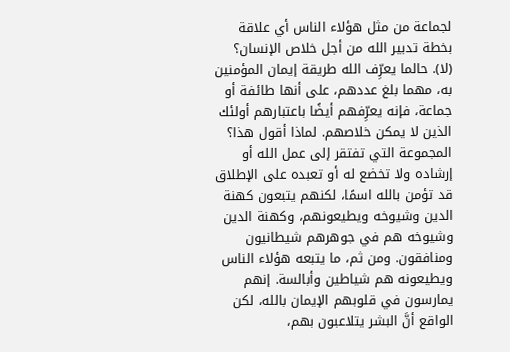لجماعة من مثل هؤلاء الناس أي علاقة بخطة تدبير الله من أجل خلاص الإنسان؟ (لا). حالما يعرِّف الله طريقة إيمان المؤمنين به، مهما بلغ عددهم، على أنها طائفة أو جماعة، فإنه يعرِّفهم أيضًا باعتبارهم أولئك الذين لا يمكن خلاصهم. لماذا أقول هذا؟ المجموعة التي تفتقر إلى عمل الله أو إرشاده ولا تخضع له أو تعبده على الإطلاق قد تؤمن بالله اسمًا، لكنهم يتبعون كهنة الدين وشيوخه ويطيعونهم، وكهنة الدين وشيوخه هم في جوهرهم شيطانيون ومنافقون. ومن ثم، ما يتبعه هؤلاء الناس ويطيعونه هم شياطين وأبالسة. إنهم يمارسون في قلوبهم الإيمان بالله، لكن الواقع أنَّ البشر يتلاعبون بهم،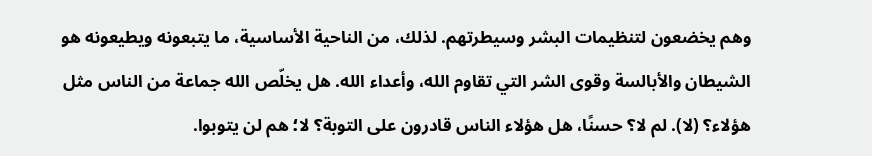وهم يخضعون لتنظيمات البشر وسيطرتهم. لذلك، من الناحية الأساسية، ما يتبعونه ويطيعونه هو الشيطان والأبالسة وقوى الشر التي تقاوم الله، وأعداء الله. هل يخلّص الله جماعة من الناس مثل هؤلاء؟ (لا). لم لا؟ حسنًا، هل هؤلاء الناس قادرون على التوبة؟ لا؛ هم لن يتوبوا.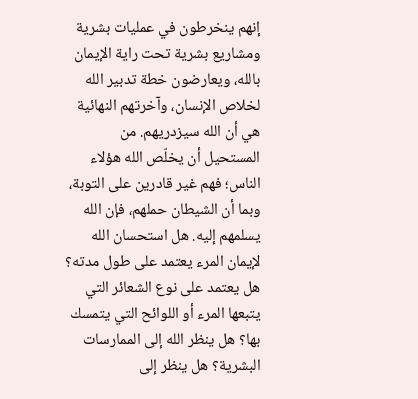إنهم ينخرطون في عمليات بشرية ومشاريع بشرية تحت راية الإيمان بالله، ويعارضون خطة تدبير الله لخلاص الإنسان، وآخرتهم النهائية هي أن الله سيزدريهم. من المستحيل أن يخلّص الله هؤلاء الناس؛ فهم غير قادرين على التوبة، وبما أن الشيطان حملهم، فإن الله يسلمهم إليه. هل استحسان الله لإيمان المرء يعتمد على طول مدته؟ هل يعتمد على نوع الشعائر التي يتبعها المرء أو اللوائح التي يتمسك بها؟ هل ينظر الله إلى الممارسات البشرية؟ هل ينظر إلى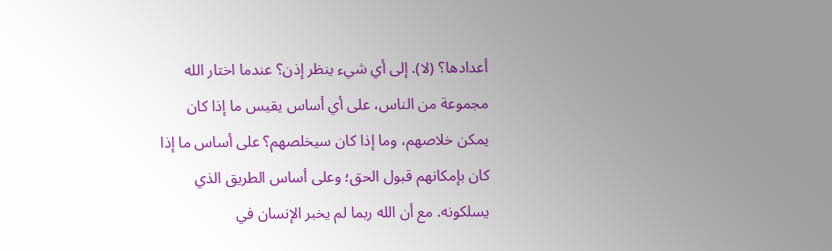أعدادها؟ (لا). إلى أي شيء ينظر إذن؟ عندما اختار الله مجموعة من الناس، على أي أساس يقيس ما إذا كان يمكن خلاصهم، وما إذا كان سيخلصهم؟ على أساس ما إذا كان بإمكانهم قبول الحق؛ وعلى أساس الطريق الذي يسلكونه. مع أن الله ربما لم يخبر الإنسان في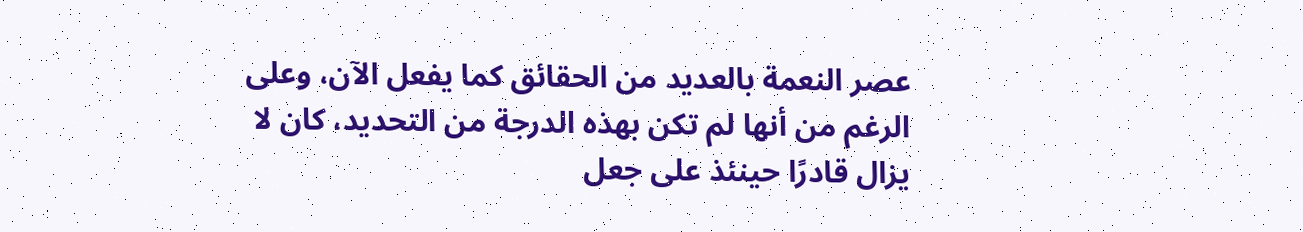عصر النعمة بالعديد من الحقائق كما يفعل الآن، وعلى الرغم من أنها لم تكن بهذه الدرجة من التحديد، كان لا يزال قادرًا حينئذ على جعل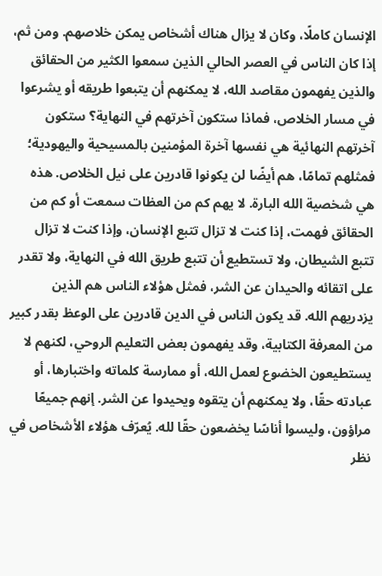الإنسان كاملًا، وكان لا يزال هناك أشخاص يمكن خلاصهم. ومن ثم، إذا كان الناس في العصر الحالي الذين سمعوا الكثير من الحقائق والذين يفهمون مقاصد الله، لا يمكنهم أن يتبعوا طريقه أو يشرعوا في مسار الخلاص، فماذا ستكون آخرتهم في النهاية؟ ستكون آخرتهم النهائية هي نفسها آخرة المؤمنين بالمسيحية واليهودية؛ فمثلهم تمامًا، هم أيضًا لن يكونوا قادرين على نيل الخلاص. هذه هي شخصية الله البارة. لا يهم كم من العظات سمعت أو كم من الحقائق فهمت، إذا كنت لا تزال تتبع الإنسان، وإذا كنت لا تزال تتبع الشيطان، ولا تستطيع أن تتبع طريق الله في النهاية، ولا تقدر على اتقائه والحيدان عن الشر، فمثل هؤلاء الناس هم الذين يزدريهم الله. قد يكون الناس في الدين قادرين على الوعظ بقدر كبير من المعرفة الكتابية، وقد يفهمون بعض التعليم الروحي، لكنهم لا يستطيعون الخضوع لعمل الله، أو ممارسة كلماته واختبارها، أو عبادته حقًا، ولا يمكنهم أن يتقوه ويحيدوا عن الشر. إنهم جميعًا مراؤون، وليسوا أناسًا يخضعون حقًا لله. يُعرّف هؤلاء الأشخاص في نظر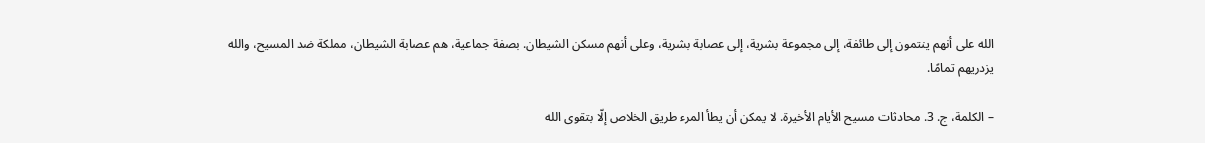الله على أنهم ينتمون إلى طائفة، إلى مجموعة بشرية، إلى عصابة بشرية، وعلى أنهم مسكن الشيطان. بصفة جماعية، هم عصابة الشيطان، مملكة ضد المسيح، والله يزدريهم تمامًا.

– الكلمة، ج. 3. محادثات مسيح الأيام الأخيرة. لا يمكن أن يطأ المرء طريق الخلاص إلّا بتقوى الله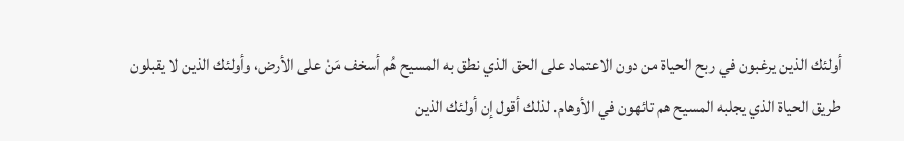أولئك الذين يرغبون في ربح الحياة من دون الاعتماد على الحق الذي نطق به المسيح هُم أسخف مَنْ على الأرض، وأولئك الذين لا يقبلون طريق الحياة الذي يجلبه المسيح هم تائهون في الأوهام. لذلك أقول إن أولئك الذين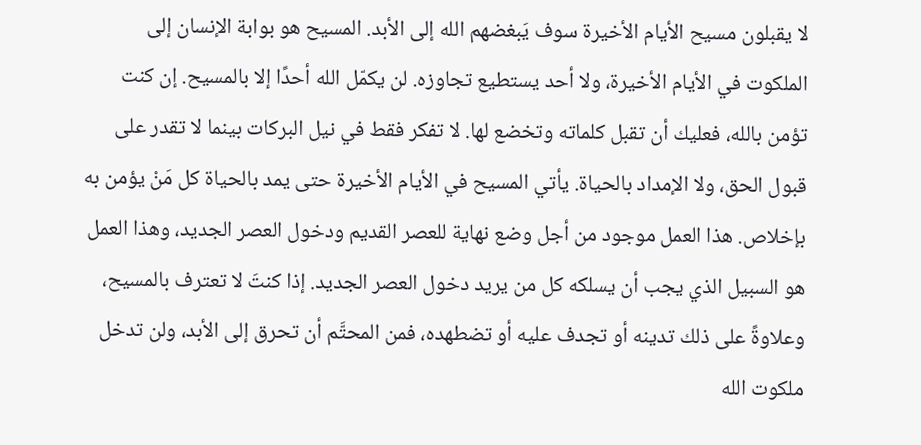لا يقبلون مسيح الأيام الأخيرة سوف يَبغضهم الله إلى الأبد. المسيح هو بوابة الإنسان إلى الملكوت في الأيام الأخيرة، ولا أحد يستطيع تجاوزه. لن يكمّل الله أحدًا إلا بالمسيح. إن كنت تؤمن بالله، فعليك أن تقبل كلماته وتخضع لها. لا تفكر فقط في نيل البركات بينما لا تقدر على قبول الحق، ولا الإمداد بالحياة. يأتي المسيح في الأيام الأخيرة حتى يمد بالحياة كل مَنْ يؤمن به بإخلاص. هذا العمل موجود من أجل وضع نهاية للعصر القديم ودخول العصر الجديد، وهذا العمل هو السبيل الذي يجب أن يسلكه كل من يريد دخول العصر الجديد. إذا كنتَ لا تعترف بالمسيح، وعلاوةً على ذلك تدينه أو تجدف عليه أو تضطهده، فمن المحتَّم أن تحرق إلى الأبد، ولن تدخل ملكوت الله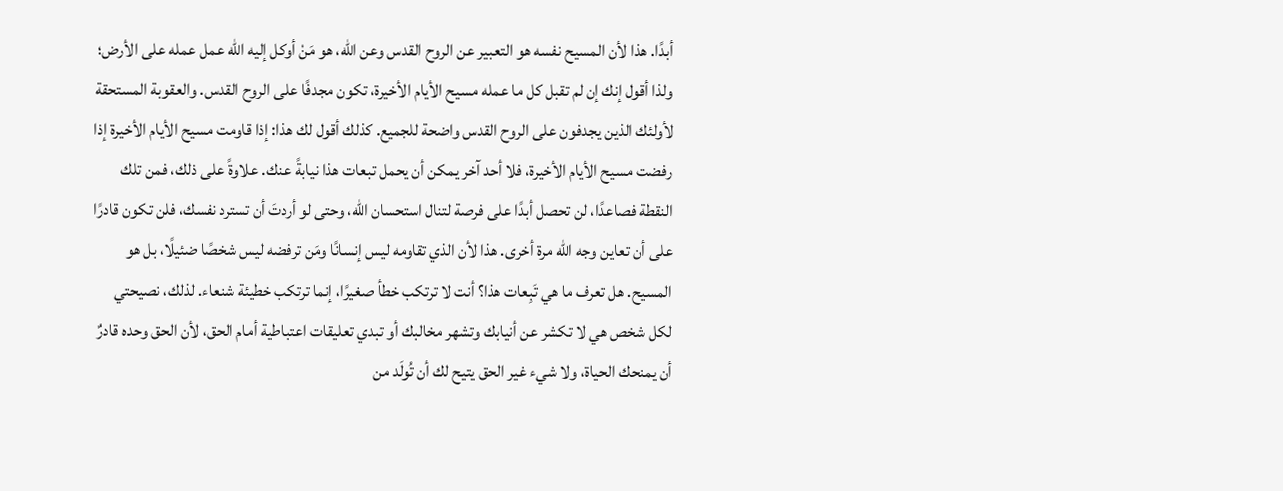أبدًا. هذا لأن المسيح نفسه هو التعبير عن الروح القدس وعن الله، هو مَنْ أوكل إليه الله عمل عمله على الأرض؛ ولذا أقول إنك إن لم تقبل كل ما عمله مسيح الأيام الأخيرة، تكون مجدفًا على الروح القدس. والعقوبة المستحقة لأولئك الذين يجدفون على الروح القدس واضحة للجميع. كذلك أقول لك هذا: إذا قاومت مسيح الأيام الأخيرة إذا رفضت مسيح الأيام الأخيرة، فلا أحد آخر يمكن أن يحمل تبعات هذا نيابةً عنك. علاوةً على ذلك، فمن تلك النقطة فصاعدًا، لن تحصل أبدًا على فرصة لتنال استحسان الله، وحتى لو أردتَ أن تسترد نفسك، فلن تكون قادرًا على أن تعاين وجه الله مرة أخرى. هذا لأن الذي تقاومه ليس إنسانًا ومَن ترفضه ليس شخصًا ضئيلًا، بل هو المسيح. هل تعرف ما هي تَبِعات هذا؟ أنت لا ترتكب خطأ صغيرًا، إنما ترتكب خطيئة شنعاء. لذلك، نصيحتي لكل شخص هي لا تكشر عن أنيابك وتشهر مخالبك أو تبدي تعليقات اعتباطية أمام الحق، لأن الحق وحده قادرٌ أن يمنحك الحياة، ولا شيء غير الحق يتيح لك أن تُولَد من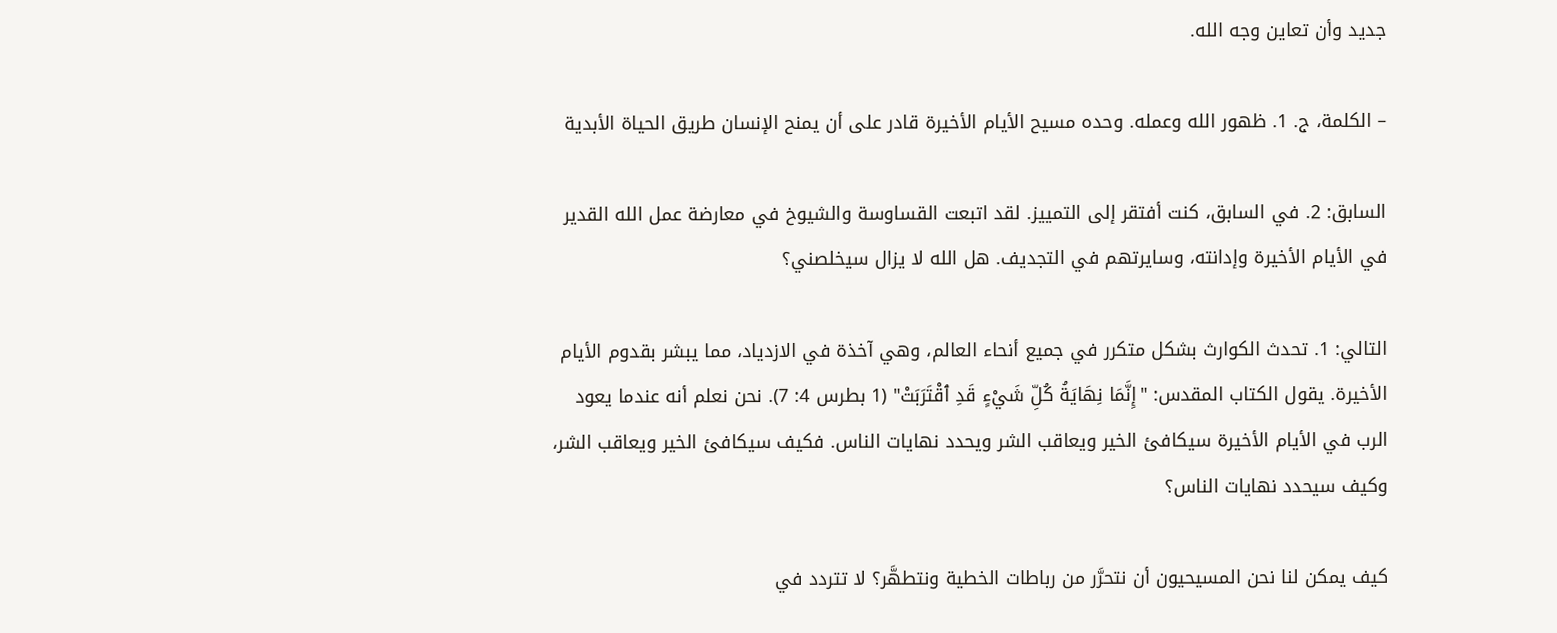جديد وأن تعاين وجه الله.

– الكلمة، ج. 1. ظهور الله وعمله. وحده مسيح الأيام الأخيرة قادر على أن يمنح الإنسان طريق الحياة الأبدية

السابق: 2. في السابق، كنت أفتقر إلى التمييز. لقد اتبعت القساوسة والشيوخ في معارضة عمل الله القدير في الأيام الأخيرة وإدانته، وسايرتهم في التجديف. هل الله لا يزال سيخلصني؟

التالي: 1. تحدث الكوارث بشكل متكرر في جميع أنحاء العالم، وهي آخذة في الازدياد، مما يبشر بقدوم الأيام الأخيرة. يقول الكتاب المقدس: "إِنَّمَا نِهَايَةُ كُلِّ شَيْءٍ قَدِ ٱقْتَرَبَتْ" (1 بطرس 4: 7). نحن نعلم أنه عندما يعود الرب في الأيام الأخيرة سيكافئ الخير ويعاقب الشر ويحدد نهايات الناس. فكيف سيكافئ الخير ويعاقب الشر، وكيف سيحدد نهايات الناس؟

كيف يمكن لنا نحن المسيحيون أن نتحرَّر من رباطات الخطية ونتطهَّر؟ لا تتردد في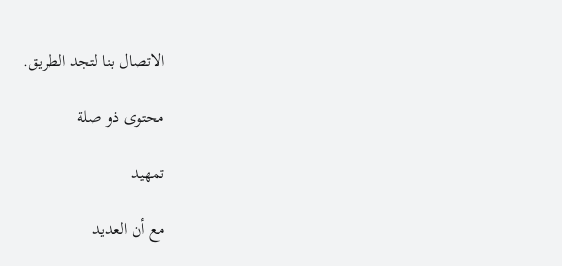الاتصال بنا لتجد الطريق.

محتوى ذو صلة

تمهيد

مع أن العديد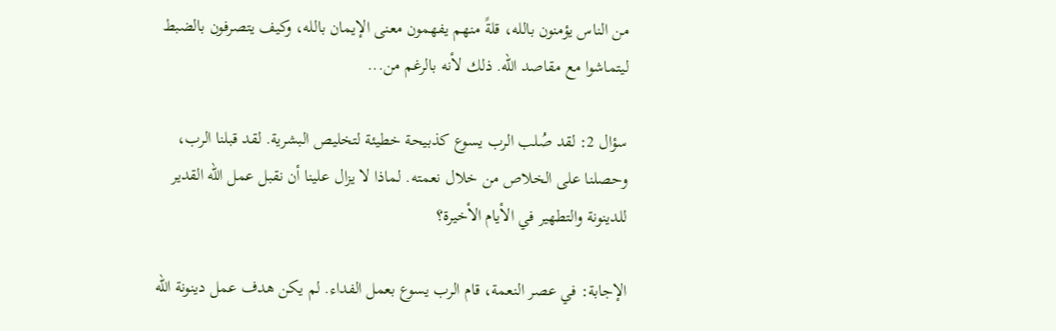من الناس يؤمنون بالله، قلةً منهم يفهمون معنى الإيمان بالله، وكيف يتصرفون بالضبط ليتماشوا مع مقاصد الله. ذلك لأنه بالرغم من...

سؤال 2: لقد صُلب الرب يسوع كذبيحة خطيئة لتخليص البشرية. لقد قبلنا الرب، وحصلنا على الخلاص من خلال نعمته. لماذا لا يزال علينا أن نقبل عمل الله القدير للدينونة والتطهير في الأيام الأخيرة؟

الإجابة: في عصر النعمة، قام الرب يسوع بعمل الفداء. لم يكن هدف عمل دينونة الله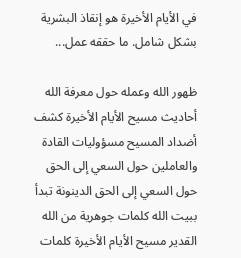في الأيام الأخيرة هو إنقاذ البشرية بشكل شامل. ما حققه عمل...

ظهور الله وعمله حول معرفة الله أحاديث مسيح الأيام الأخيرة كشف أضداد المسيح مسؤوليات القادة والعاملين حول السعي إلى الحق حول السعي إلى الحق الدينونة تبدأ ببيت الله كلمات جوهرية من الله القدير مسيح الأيام الأخيرة كلمات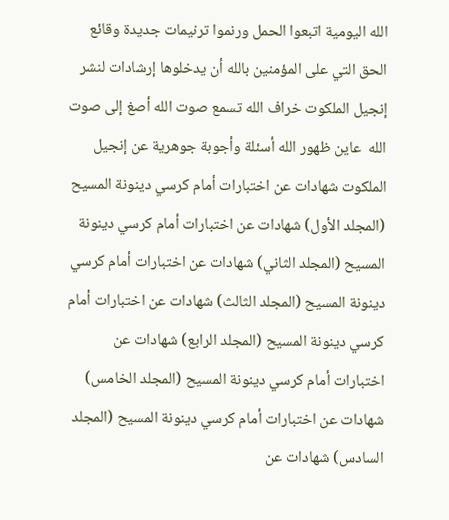الله اليومية اتبعوا الحمل ورنموا ترنيمات جديدة وقائع الحق التي على المؤمنين بالله أن يدخلوها إرشادات لنشر إنجيل الملكوت خراف الله تسمع صوت الله أصغ إلى صوت الله  عاين ظهور الله أسئلة وأجوبة جوهرية عن إنجيل الملكوت شهادات عن اختبارات أمام كرسي دينونة المسيح (المجلد الأول) شهادات عن اختبارات أمام كرسي دينونة المسيح (المجلد الثاني) شهادات عن اختبارات أمام كرسي دينونة المسيح (المجلد الثالث) شهادات عن اختبارات أمام كرسي دينونة المسيح (المجلد الرابع) شهادات عن اختبارات أمام كرسي دينونة المسيح (المجلد الخامس) شهادات عن اختبارات أمام كرسي دينونة المسيح (المجلد السادس) شهادات عن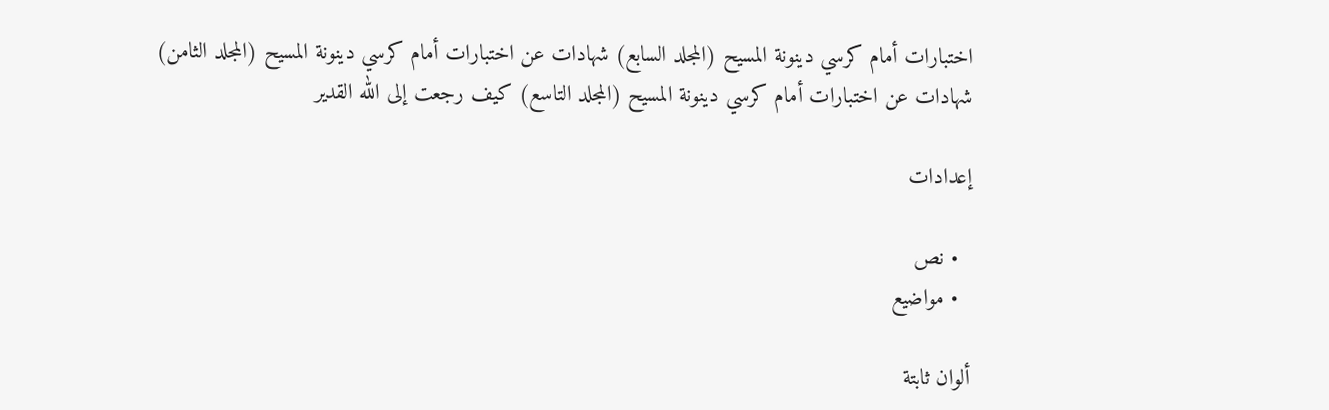اختبارات أمام كرسي دينونة المسيح (المجلد السابع) شهادات عن اختبارات أمام كرسي دينونة المسيح (المجلد الثامن) شهادات عن اختبارات أمام كرسي دينونة المسيح (المجلد التاسع) كيف رجعت إلى الله القدير

إعدادات

  • نص
  • مواضيع

ألوان ثابتة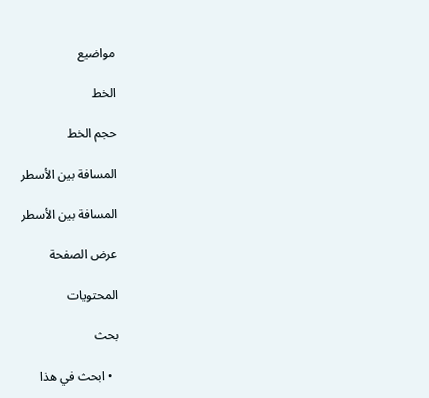مواضيع

الخط

حجم الخط

المسافة بين الأسطر

المسافة بين الأسطر

عرض الصفحة

المحتويات

بحث

  • ابحث في هذا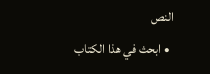النص
  • ابحث في هذا الكتاب